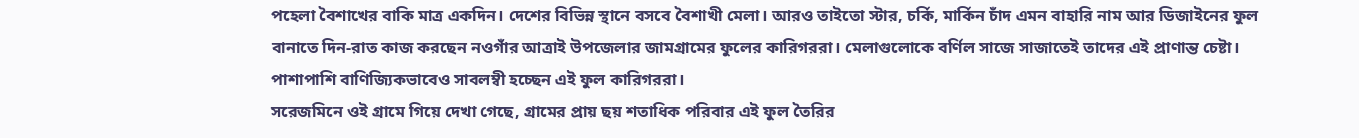পহেলা বৈশাখের বাকি মাত্র একদিন। দেশের বিভিন্ন স্থানে বসবে বৈশাখী মেলা। আরও তাইতো স্টার, চর্কি, মার্কিন চাঁদ এমন বাহারি নাম আর ডিজাইনের ফুল বানাতে দিন-রাত কাজ করছেন নওগাঁর আত্রাই উপজেলার জামগ্রামের ফুলের কারিগররা। মেলাগুলোকে বর্ণিল সাজে সাজাতেই তাদের এই প্রাণান্ত চেষ্টা। পাশাপাশি বাণিজ্যিকভাবেও সাবলম্বী হচ্ছেন এই ফুল কারিগররা।
সরেজমিনে ওই গ্রামে গিয়ে দেখা গেছে, গ্রামের প্রায় ছয় শতাধিক পরিবার এই ফুল তৈরির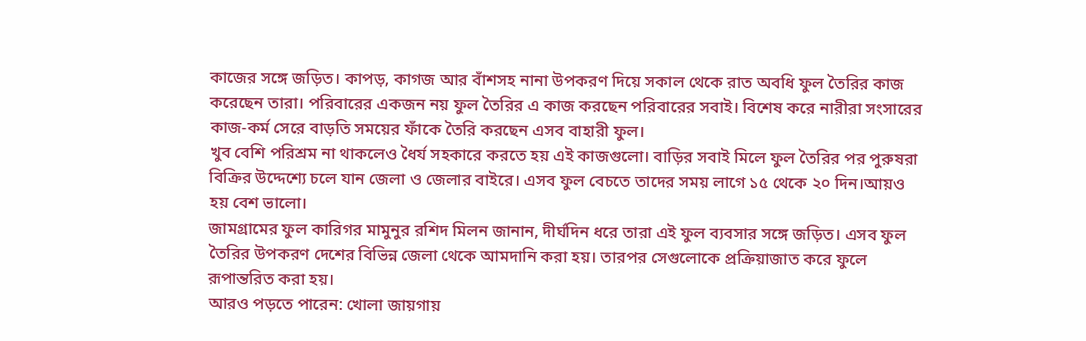কাজের সঙ্গে জড়িত। কাপড়, কাগজ আর বাঁশসহ নানা উপকরণ দিয়ে সকাল থেকে রাত অবধি ফুল তৈরির কাজ করেছেন তারা। পরিবারের একজন নয় ফুল তৈরির এ কাজ করছেন পরিবারের সবাই। বিশেষ করে নারীরা সংসারের কাজ-কর্ম সেরে বাড়তি সময়ের ফাঁকে তৈরি করছেন এসব বাহারী ফুল।
খুব বেশি পরিশ্রম না থাকলেও ধৈর্য সহকারে করতে হয় এই কাজগুলো। বাড়ির সবাই মিলে ফুল তৈরির পর পুরুষরা বিক্রির উদ্দেশ্যে চলে যান জেলা ও জেলার বাইরে। এসব ফুল বেচতে তাদের সময় লাগে ১৫ থেকে ২০ দিন।আয়ও হয় বেশ ভালো।
জামগ্রামের ফুল কারিগর মামুনুর রশিদ মিলন জানান, দীর্ঘদিন ধরে তারা এই ফুল ব্যবসার সঙ্গে জড়িত। এসব ফুল তৈরির উপকরণ দেশের বিভিন্ন জেলা থেকে আমদানি করা হয়। তারপর সেগুলোকে প্রক্রিয়াজাত করে ফুলে রূপান্তরিত করা হয়।
আরও পড়তে পারেন: খোলা জায়গায়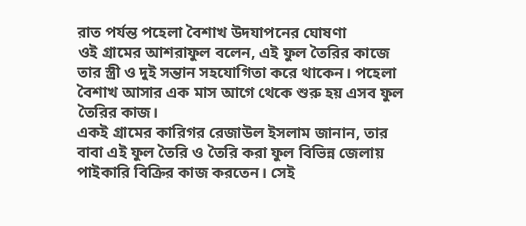রাত পর্যন্ত পহেলা বৈশাখ উদযাপনের ঘোষণা
ওই গ্রামের আশরাফুল বলেন, এই ফুল তৈরির কাজে তার স্ত্রী ও দুই সন্তান সহযোগিতা করে থাকেন। পহেলা বৈশাখ আসার এক মাস আগে থেকে শুরু হয় এসব ফুল তৈরির কাজ।
একই গ্রামের কারিগর রেজাউল ইসলাম জানান, তার বাবা এই ফুল তৈরি ও তৈরি করা ফুল বিভিন্ন জেলায় পাইকারি বিক্রির কাজ করতেন। সেই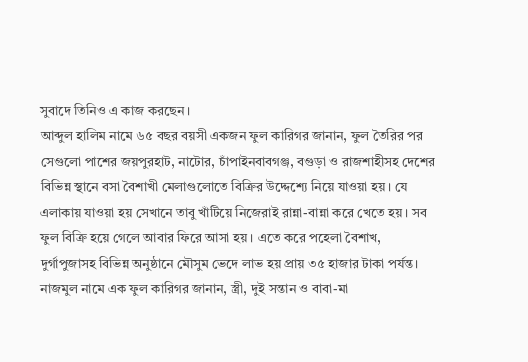সুবাদে তিনিও এ কাজ করছেন।
আব্দুল হালিম নামে ৬৫ বছর বয়সী একজন ফুল কারিগর জানান, ফুল তৈরির পর সেগুলো পাশের জয়পুরহাট, নাটোর, চাঁপাইনবাবগঞ্জ, বগুড়া ও রাজশাহীসহ দেশের বিভিন্ন স্থানে বসা বৈশাখী মেলাগুলোতে বিক্রির উদ্দেশ্যে নিয়ে যাওয়া হয়। যে এলাকায় যাওয়া হয় সেখানে তাবু খাঁটিয়ে নিজেরাই রান্না-বান্না করে খেতে হয়। সব ফুল বিক্রি হয়ে গেলে আবার ফিরে আসা হয়। এতে করে পহেলা বৈশাখ, দুর্গাপুজাসহ বিভিন্ন অনুষ্ঠানে মৌসুম ভেদে লাভ হয় প্রায় ৩৫ হাজার টাকা পর্যন্ত।
নাজমুল নামে এক ফুল কারিগর জানান, স্ত্রী, দুই সন্তান ও বাবা-মা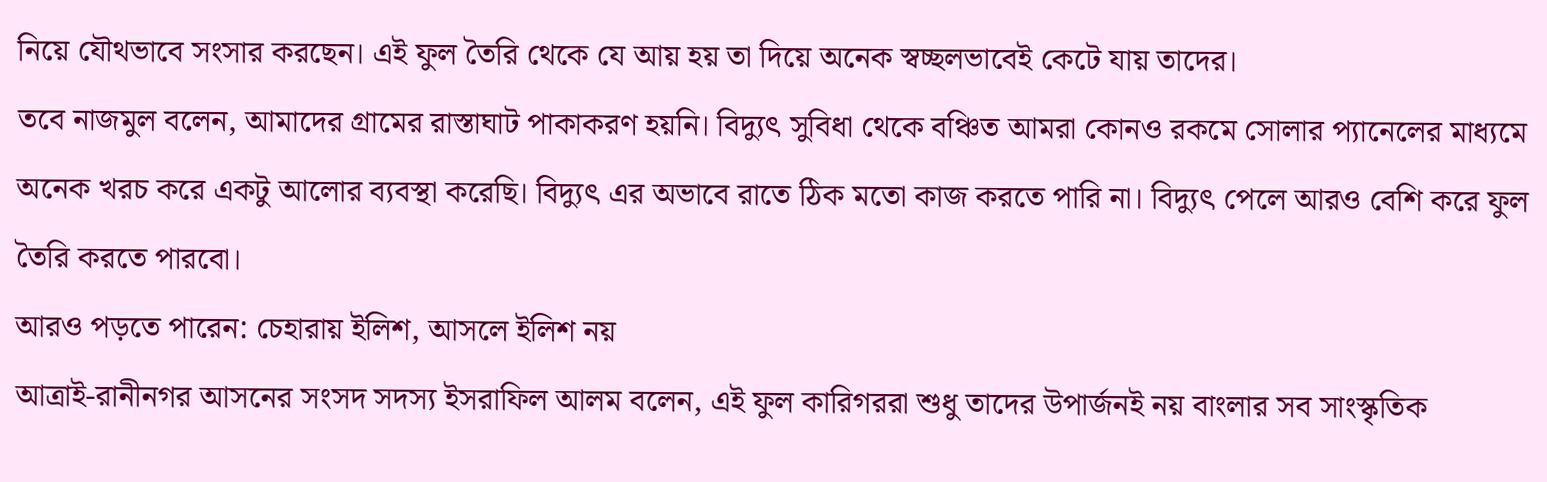নিয়ে যৌথভাবে সংসার করছেন। এই ফুল তৈরি থেকে যে আয় হয় তা দিয়ে অনেক স্বচ্ছলভাবেই কেটে যায় তাদের।
তবে নাজমুল বলেন, আমাদের গ্রামের রাস্তাঘাট পাকাকরণ হয়নি। বিদ্যুৎ সুবিধা থেকে বঞ্চিত আমরা কোনও রকমে সোলার প্যানেলের মাধ্যমে অনেক খরচ করে একটু আলোর ব্যবস্থা করেছি। বিদ্যুৎ এর অভাবে রাতে ঠিক মতো কাজ করতে পারি না। বিদ্যুৎ পেলে আরও বেশি করে ফুল তৈরি করতে পারবো।
আরও পড়তে পারেন: চেহারায় ইলিশ, আসলে ইলিশ নয়
আত্রাই-রানীনগর আসনের সংসদ সদস্য ইসরাফিল আলম বলেন, এই ফুল কারিগররা শুধু তাদের উপার্জনই নয় বাংলার সব সাংস্কৃতিক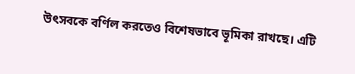উৎসবকে বর্ণিল করতেও বিশেষভাবে ভূমিকা রাখছে। এটি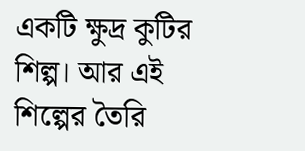একটি ক্ষুদ্র কুটির শিল্প। আর এই শিল্পের তৈরি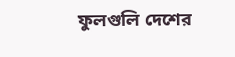ফুলগুলি দেশের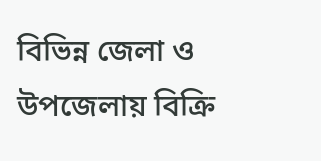বিভিন্ন জেলা ও উপজেলায় বিক্রি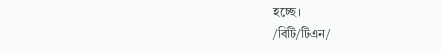হচ্ছে।
/বিটি/টিএন/